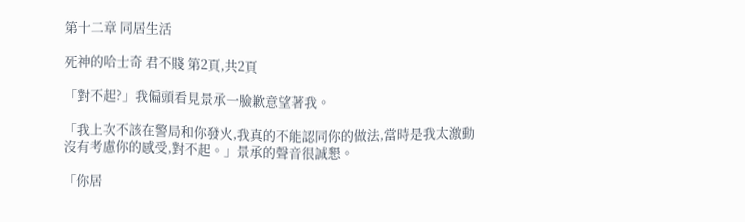第十二章 同居生活

死神的哈士奇 君不賤 第2頁,共2頁

「對不起?」我偏頭看見景承一臉歉意望著我。

「我上次不該在警局和你發火,我真的不能認同你的做法,當時是我太激動沒有考慮你的感受,對不起。」景承的聲音很誠懇。

「你居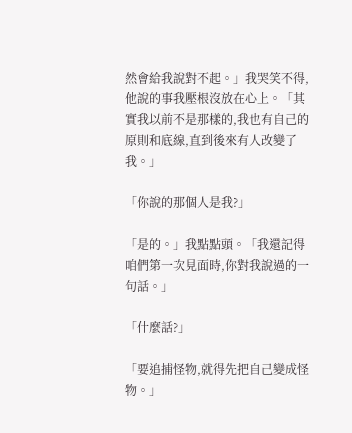然會給我說對不起。」我哭笑不得,他說的事我壓根沒放在心上。「其實我以前不是那樣的,我也有自己的原則和底線,直到後來有人改變了我。」

「你說的那個人是我?」

「是的。」我點點頭。「我還記得咱們第一次見面時,你對我說過的一句話。」

「什麼話?」

「要追捕怪物,就得先把自己變成怪物。」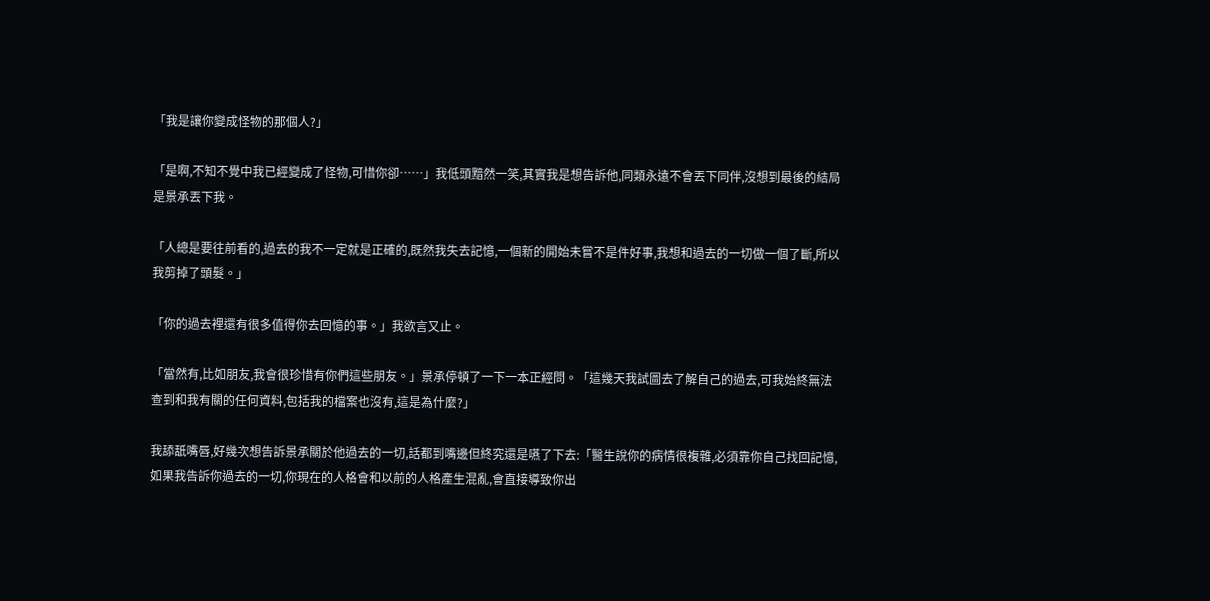「我是讓你變成怪物的那個人?」

「是啊,不知不覺中我已經變成了怪物,可惜你卻……」我低頭黯然一笑,其實我是想告訴他,同類永遠不會丟下同伴,沒想到最後的結局是景承丟下我。

「人總是要往前看的,過去的我不一定就是正確的,既然我失去記憶,一個新的開始未嘗不是件好事,我想和過去的一切做一個了斷,所以我剪掉了頭髮。」

「你的過去裡還有很多值得你去回憶的事。」我欲言又止。

「當然有,比如朋友,我會很珍惜有你們這些朋友。」景承停頓了一下一本正經問。「這幾天我試圖去了解自己的過去,可我始終無法查到和我有關的任何資料,包括我的檔案也沒有,這是為什麼?」

我舔舐嘴唇,好幾次想告訴景承關於他過去的一切,話都到嘴邊但終究還是嚥了下去:「醫生說你的病情很複雜,必須靠你自己找回記憶,如果我告訴你過去的一切,你現在的人格會和以前的人格產生混亂,會直接導致你出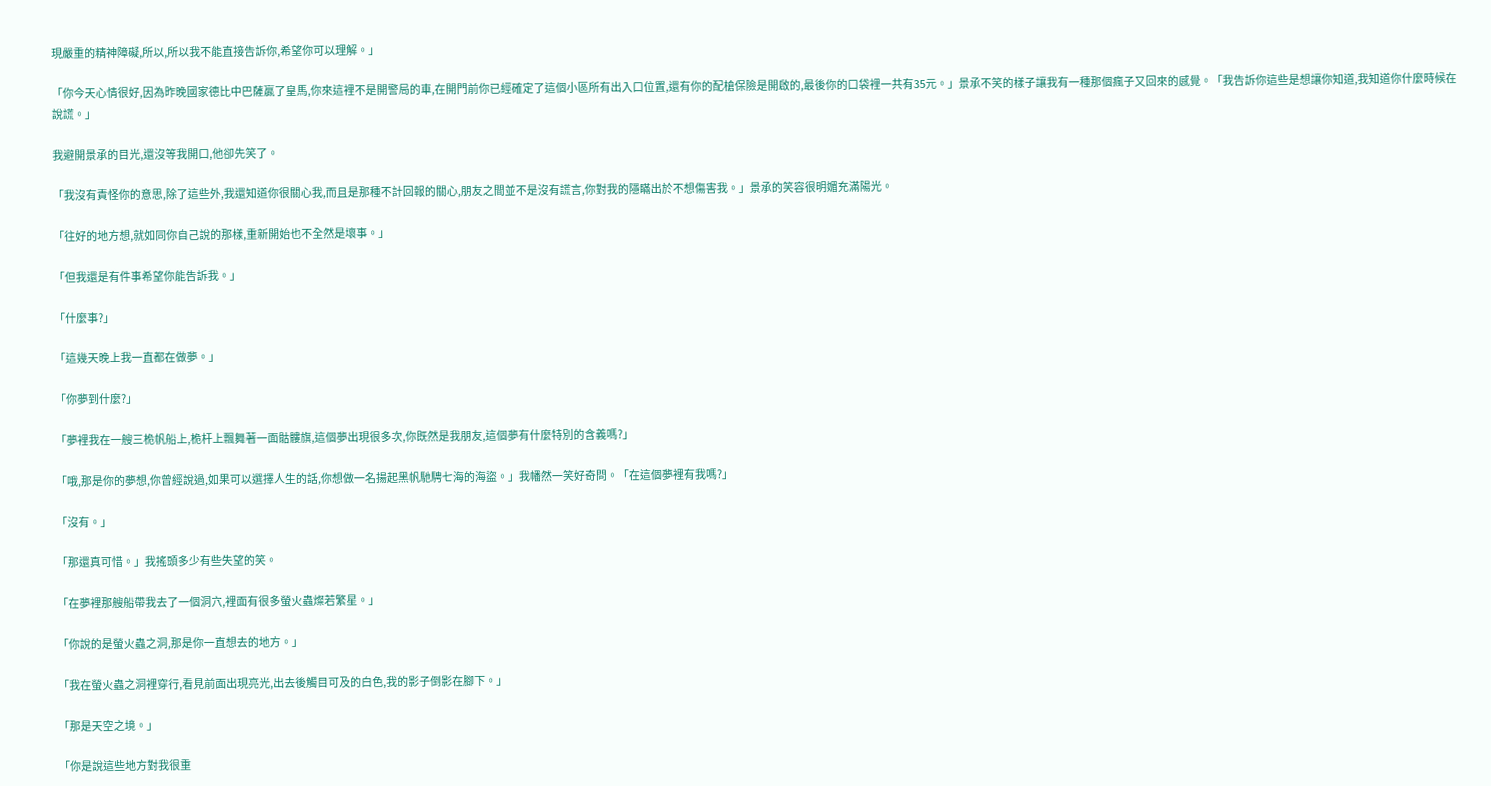現嚴重的精神障礙,所以,所以我不能直接告訴你,希望你可以理解。」

「你今天心情很好,因為昨晚國家德比中巴薩贏了皇馬,你來這裡不是開警局的車,在開門前你已經確定了這個小區所有出入口位置,還有你的配槍保險是開啟的,最後你的口袋裡一共有35元。」景承不笑的樣子讓我有一種那個瘋子又回來的感覺。「我告訴你這些是想讓你知道,我知道你什麼時候在說謊。」

我避開景承的目光,還沒等我開口,他卻先笑了。

「我沒有責怪你的意思,除了這些外,我還知道你很關心我,而且是那種不計回報的關心,朋友之間並不是沒有謊言,你對我的隱瞞出於不想傷害我。」景承的笑容很明媚充滿陽光。

「往好的地方想,就如同你自己說的那樣,重新開始也不全然是壞事。」

「但我還是有件事希望你能告訴我。」

「什麼事?」

「這幾天晚上我一直都在做夢。」

「你夢到什麼?」

「夢裡我在一艘三桅帆船上,桅杆上飄舞著一面骷髏旗,這個夢出現很多次,你既然是我朋友,這個夢有什麼特別的含義嗎?」

「哦,那是你的夢想,你曾經說過,如果可以選擇人生的話,你想做一名揚起黑帆馳騁七海的海盜。」我幡然一笑好奇問。「在這個夢裡有我嗎?」

「沒有。」

「那還真可惜。」我搖頭多少有些失望的笑。

「在夢裡那艘船帶我去了一個洞穴,裡面有很多螢火蟲燦若繁星。」

「你說的是螢火蟲之洞,那是你一直想去的地方。」

「我在螢火蟲之洞裡穿行,看見前面出現亮光,出去後觸目可及的白色,我的影子倒影在腳下。」

「那是天空之境。」

「你是說這些地方對我很重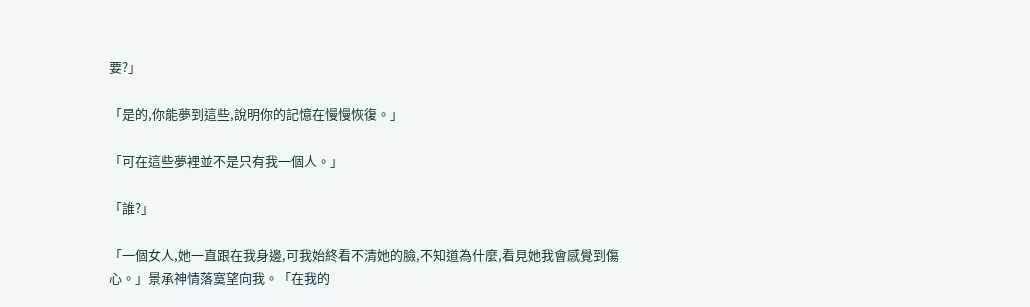要?」

「是的,你能夢到這些,說明你的記憶在慢慢恢復。」

「可在這些夢裡並不是只有我一個人。」

「誰?」

「一個女人,她一直跟在我身邊,可我始終看不清她的臉,不知道為什麼,看見她我會感覺到傷心。」景承神情落寞望向我。「在我的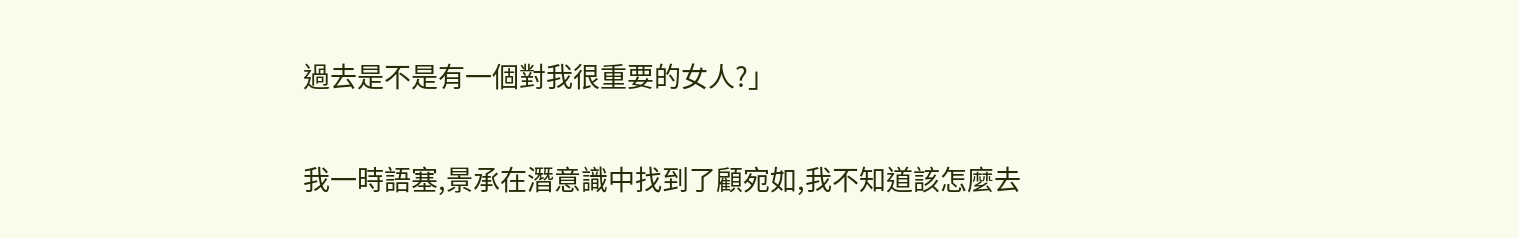過去是不是有一個對我很重要的女人?」

我一時語塞,景承在潛意識中找到了顧宛如,我不知道該怎麼去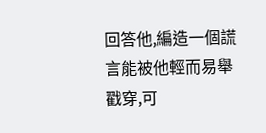回答他,編造一個謊言能被他輕而易舉戳穿,可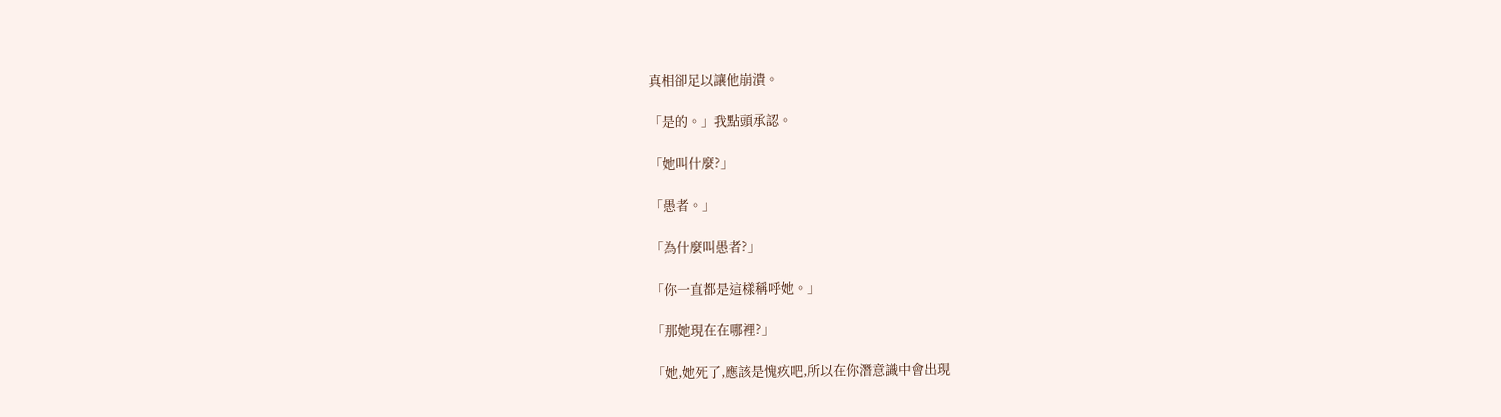真相卻足以讓他崩潰。

「是的。」我點頭承認。

「她叫什麼?」

「愚者。」

「為什麼叫愚者?」

「你一直都是這樣稱呼她。」

「那她現在在哪裡?」

「她,她死了,應該是愧疚吧,所以在你潛意識中會出現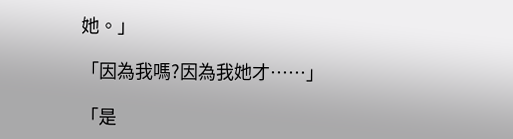她。」

「因為我嗎?因為我她才……」

「是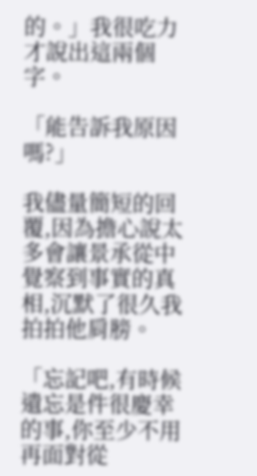的。」我很吃力才說出這兩個字。

「能告訴我原因嗎?」

我儘量簡短的回覆,因為擔心說太多會讓景承從中覺察到事實的真相,沉默了很久我拍拍他肩膀。

「忘記吧,有時候遺忘是件很慶幸的事,你至少不用再面對從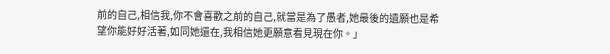前的自己,相信我,你不會喜歡之前的自己,就當是為了愚者,她最後的遺願也是希望你能好好活著,如同她還在,我相信她更願意看見現在你。」